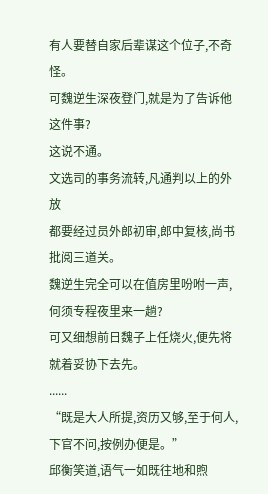有人要替自家后辈谋这个位子,不奇怪。
可魏逆生深夜登门,就是为了告诉他这件事?
这说不通。
文选司的事务流转,凡通判以上的外放
都要经过员外郎初审,郎中复核,尚书批阅三道关。
魏逆生完全可以在值房里吩咐一声,何须专程夜里来一趟?
可又细想前日魏子上任烧火,便先将就着妥协下去先。
......
“既是大人所提,资历又够,至于何人,下官不问,按例办便是。”
邱衡笑道,语气一如既往地和煦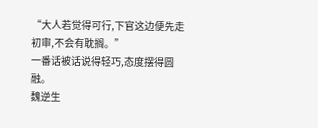“大人若觉得可行,下官这边便先走初审,不会有耽搁。”
一番话被话说得轻巧,态度摆得圆融。
魏逆生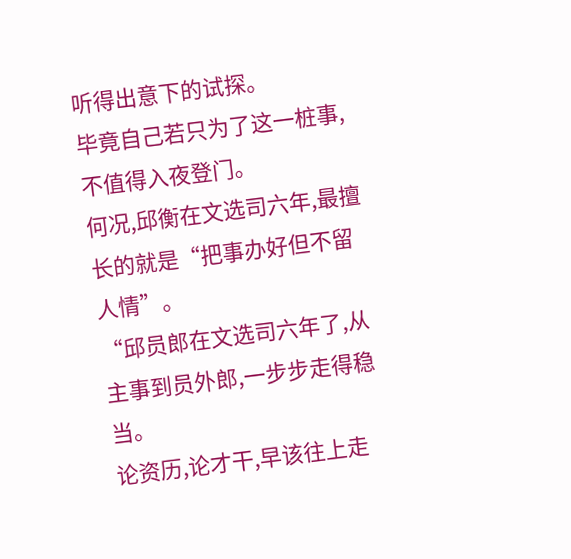听得出意下的试探。
毕竟自己若只为了这一桩事,不值得入夜登门。
何况,邱衡在文选司六年,最擅长的就是“把事办好但不留人情”。
“邱员郎在文选司六年了,从主事到员外郎,一步步走得稳当。
论资历,论才干,早该往上走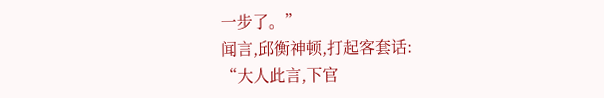一步了。”
闻言,邱衡神顿,打起客套话:
“大人此言,下官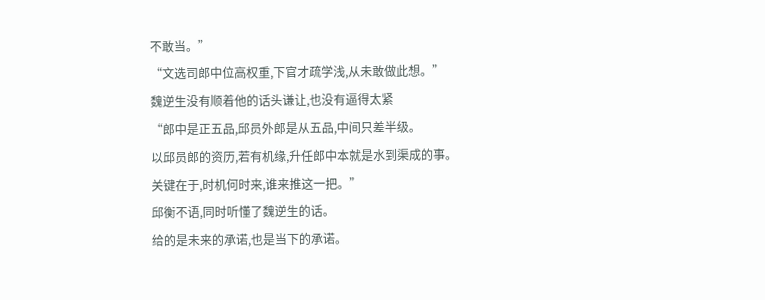不敢当。”
“文选司郎中位高权重,下官才疏学浅,从未敢做此想。”
魏逆生没有顺着他的话头谦让,也没有逼得太紧
“郎中是正五品,邱员外郎是从五品,中间只差半级。
以邱员郎的资历,若有机缘,升任郎中本就是水到渠成的事。
关键在于,时机何时来,谁来推这一把。”
邱衡不语,同时听懂了魏逆生的话。
给的是未来的承诺,也是当下的承诺。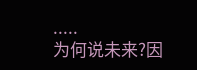.....
为何说未来?因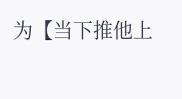为【当下推他上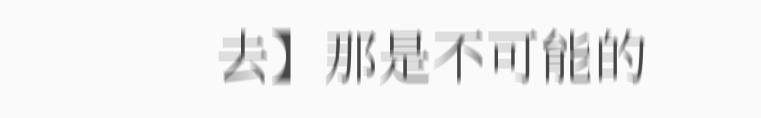去】那是不可能的